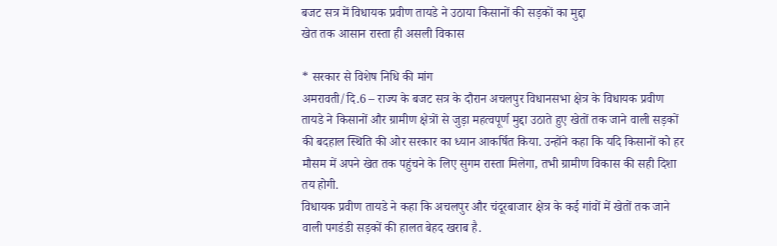बजट सत्र में विधायक प्रवीण तायडे ने उठाया किसानों की सड़कों का मुद्दा
खेत तक आसान रास्ता ही असली विकास

* सरकार से विशेष निधि की मांग
अमरावती/दि.6 – राज्य के बजट सत्र के दौरान अचलपुर विधानसभा क्षेत्र के विधायक प्रवीण तायडे ने किसानों और ग्रामीण क्षेत्रों से जुड़ा महत्वपूर्ण मुद्दा उठाते हुए खेतों तक जाने वाली सड़कों की बदहाल स्थिति की ओर सरकार का ध्यान आकर्षित किया. उन्होंने कहा कि यदि किसानों को हर मौसम में अपने खेत तक पहुंचने के लिए सुगम रास्ता मिलेगा, तभी ग्रामीण विकास की सही दिशा तय होगी.
विधायक प्रवीण तायडे ने कहा कि अचलपुर और चंदूरबाजार क्षेत्र के कई गांवों में खेतों तक जाने वाली पगडंडी सड़कों की हालत बेहद खराब है.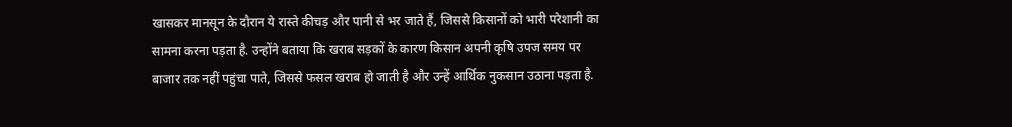खासकर मानसून के दौरान ये रास्ते कीचड़ और पानी से भर जाते हैं, जिससे किसानों को भारी परेशानी का सामना करना पड़ता है. उन्होंने बताया कि खराब सड़कों के कारण किसान अपनी कृषि उपज समय पर बाजार तक नहीं पहुंचा पाते, जिससे फसल खराब हो जाती है और उन्हें आर्थिक नुकसान उठाना पड़ता है.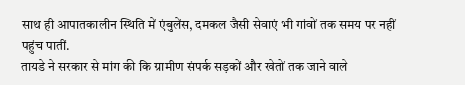साथ ही आपातकालीन स्थिति में एंबुलेंस, दमकल जैसी सेवाएं भी गांवों तक समय पर नहीं पहुंच पातीं.
तायडे ने सरकार से मांग की कि ग्रामीण संपर्क सड़कों और खेतों तक जाने वाले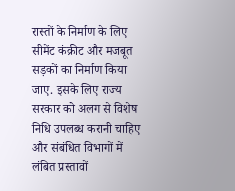रास्तों के निर्माण के लिए सीमेंट कंक्रीट और मजबूत सड़कों का निर्माण किया जाए. इसके लिए राज्य सरकार को अलग से विशेष निधि उपलब्ध करानी चाहिए और संबंधित विभागों में लंबित प्रस्तावों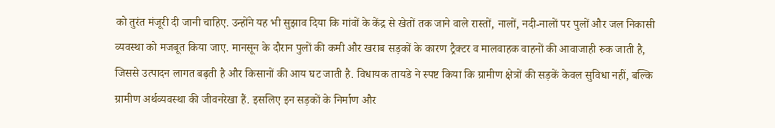को तुरंत मंजूरी दी जानी चाहिए. उन्होंने यह भी सुझाव दिया कि गांवों के केंद्र से खेतों तक जाने वाले रास्तों, नालों, नदी-नालों पर पुलों और जल निकासी व्यवस्था को मजबूत किया जाए. मानसून के दौरान पुलों की कमी और खराब सड़कों के कारण ट्रैक्टर व मालवाहक वाहनों की आवाजाही रुक जाती है, जिससे उत्पादन लागत बढ़ती है और किसानों की आय घट जाती है. विधायक तायडे ने स्पष्ट किया कि ग्रामीण क्षेत्रों की सड़कें केवल सुविधा नहीं, बल्कि ग्रामीण अर्थव्यवस्था की जीवनरेखा हैं. इसलिए इन सड़कों के निर्माण और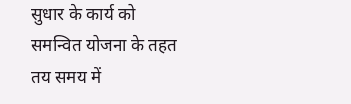सुधार के कार्य को समन्वित योजना के तहत तय समय में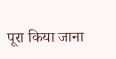पूरा किया जाना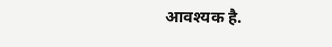आवश्यक है.